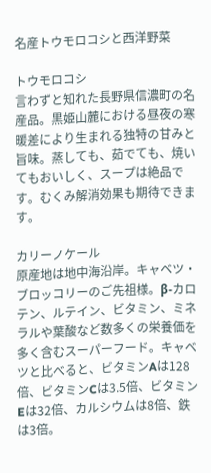名産トウモロコシと西洋野菜

トウモロコシ
言わずと知れた長野県信濃町の名産品。黒姫山麓における昼夜の寒暖差により生まれる独特の甘みと旨味。蒸しても、茹でても、焼いてもおいしく、スープは絶品です。むくみ解消効果も期待できます。

カリーノケール
原産地は地中海沿岸。キャベツ・ブロッコリーのご先祖様。β-カロテン、ルテイン、ビタミン、ミネラルや葉酸など数多くの栄養価を多く含むスーパーフード。キャベツと比べると、ビタミンAは128倍、ビタミンCは3.5倍、ビタミンEは32倍、カルシウムは8倍、鉄は3倍。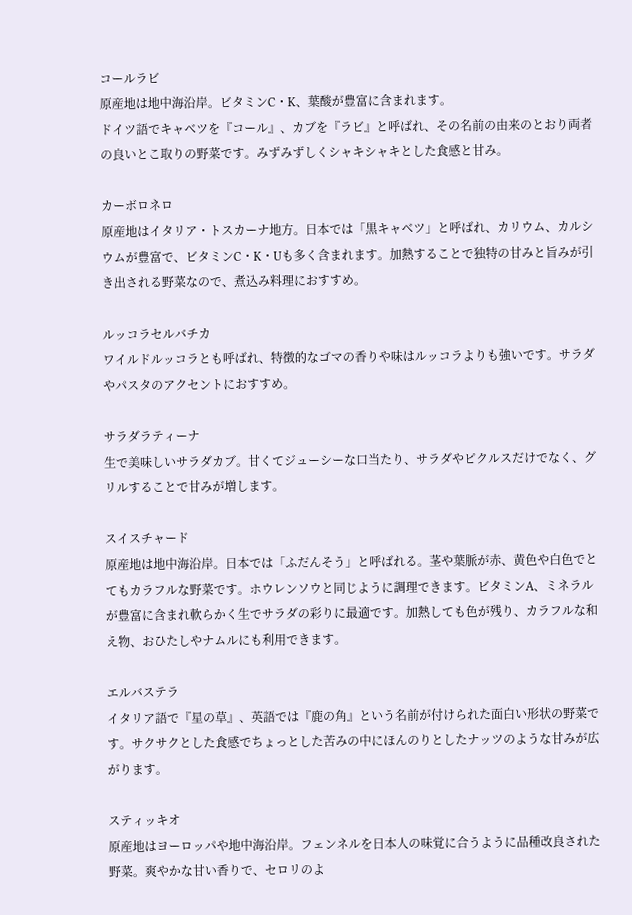コールラビ
原産地は地中海沿岸。ビタミンC・K、葉酸が豊富に含まれます。
ドイツ語でキャベツを『コール』、カブを『ラビ』と呼ばれ、その名前の由来のとおり両者の良いとこ取りの野菜です。みずみずしくシャキシャキとした食感と甘み。

カーボロネロ
原産地はイタリア・トスカーナ地方。日本では「黒キャベツ」と呼ばれ、カリウム、カルシウムが豊富で、ビタミンC・K・Uも多く含まれます。加熱することで独特の甘みと旨みが引き出される野菜なので、煮込み料理におすすめ。

ルッコラセルバチカ
ワイルドルッコラとも呼ばれ、特徴的なゴマの香りや味はルッコラよりも強いです。サラダやパスタのアクセントにおすすめ。

サラダラティーナ
生で美味しいサラダカブ。甘くてジューシーな口当たり、サラダやピクルスだけでなく、グリルすることで甘みが増します。

スイスチャード
原産地は地中海沿岸。日本では「ふだんそう」と呼ばれる。茎や葉脈が赤、黄色や白色でとてもカラフルな野菜です。ホウレンソウと同じように調理できます。ビタミンA、ミネラルが豊富に含まれ軟らかく生でサラダの彩りに最適です。加熱しても色が残り、カラフルな和え物、おひたしやナムルにも利用できます。

エルバステラ
イタリア語で『星の草』、英語では『鹿の角』という名前が付けられた面白い形状の野菜です。サクサクとした食感でちょっとした苦みの中にほんのりとしたナッツのような甘みが広がります。

スティッキオ
原産地はヨーロッパや地中海沿岸。フェンネルを日本人の味覚に合うように品種改良された野菜。爽やかな甘い香りで、セロリのよ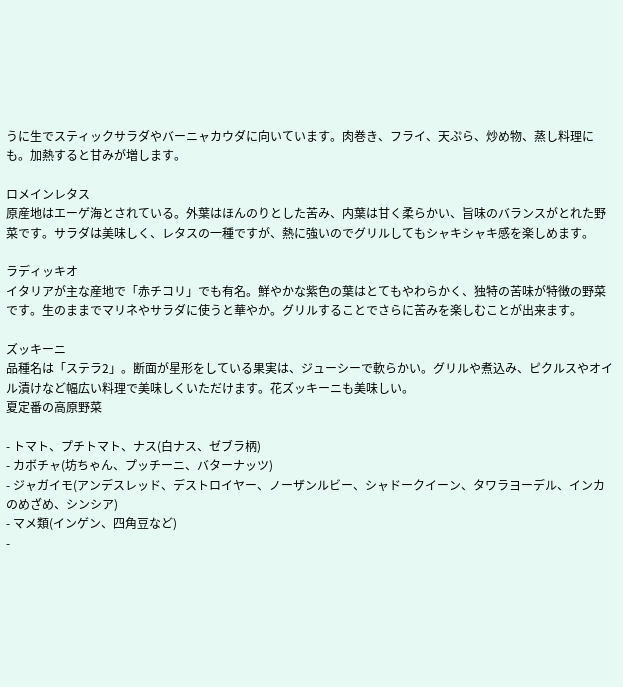うに生でスティックサラダやバーニャカウダに向いています。肉巻き、フライ、天ぷら、炒め物、蒸し料理にも。加熱すると甘みが増します。

ロメインレタス
原産地はエーゲ海とされている。外葉はほんのりとした苦み、内葉は甘く柔らかい、旨味のバランスがとれた野菜です。サラダは美味しく、レタスの一種ですが、熱に強いのでグリルしてもシャキシャキ感を楽しめます。

ラディッキオ
イタリアが主な産地で「赤チコリ」でも有名。鮮やかな紫色の葉はとてもやわらかく、独特の苦味が特徴の野菜です。生のままでマリネやサラダに使うと華やか。グリルすることでさらに苦みを楽しむことが出来ます。

ズッキーニ
品種名は「ステラ2」。断面が星形をしている果実は、ジューシーで軟らかい。グリルや煮込み、ピクルスやオイル漬けなど幅広い料理で美味しくいただけます。花ズッキーニも美味しい。
夏定番の高原野菜

- トマト、プチトマト、ナス(白ナス、ゼブラ柄)
- カボチャ(坊ちゃん、プッチーニ、バターナッツ)
- ジャガイモ(アンデスレッド、デストロイヤー、ノーザンルビー、シャドークイーン、タワラヨーデル、インカのめざめ、シンシア)
- マメ類(インゲン、四角豆など)
-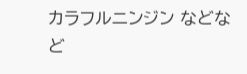カラフルニンジン などなど